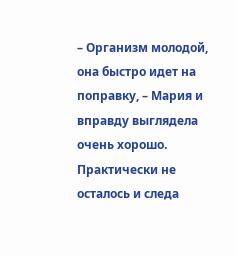– Организм молодой, она быстро идет на поправку, – Мария и вправду выглядела очень хорошо. Практически не осталось и следа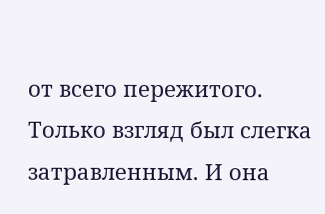от всего пережитого. Только взгляд был слегка затравленным. И она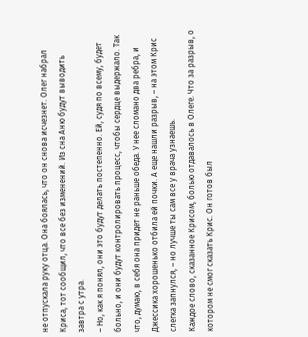не отпускала руку отца. Она боялась, что он снова исчезнет. Олег набрал Криса, тот сообщил, что все без изменений. Из сна Аню будут выводить завтра с утра.
– Но, как я понял, они это будут делать постепенно. Ей, судя по всему, будет больно, и они будут контролировать процесс, чтобы сердце выдержало. Так что, думаю, в себя она придет не раньше обеда. У нее сломано два ребра, и Джессика хорошенько отбила ей почки. А еще нашли разрыв, – на этом Крис слегка запнулся, – но лучше ты сам все у врача узнаешь.
Каждое слово, сказанное Крисом, болью отдавалось в Олеге. Что за разрыв, о котором не смог сказать Крис. Он готов был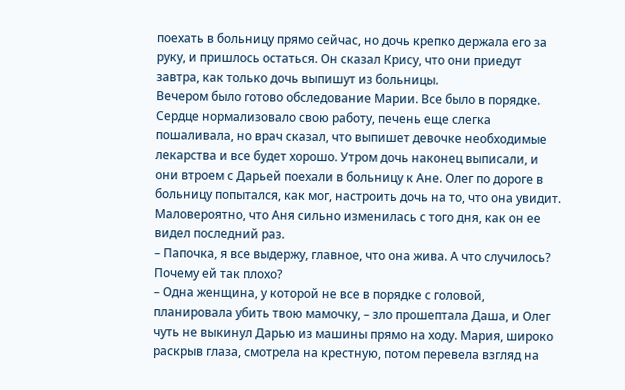поехать в больницу прямо сейчас, но дочь крепко держала его за руку, и пришлось остаться. Он сказал Крису, что они приедут завтра, как только дочь выпишут из больницы.
Вечером было готово обследование Марии. Все было в порядке. Сердце нормализовало свою работу, печень еще слегка пошаливала, но врач сказал, что выпишет девочке необходимые лекарства и все будет хорошо. Утром дочь наконец выписали, и они втроем с Дарьей поехали в больницу к Ане. Олег по дороге в больницу попытался, как мог, настроить дочь на то, что она увидит. Маловероятно, что Аня сильно изменилась с того дня, как он ее видел последний раз.
– Папочка, я все выдержу, главное, что она жива. А что случилось? Почему ей так плохо?
– Одна женщина, у которой не все в порядке с головой, планировала убить твою мамочку, – зло прошептала Даша, и Олег чуть не выкинул Дарью из машины прямо на ходу. Мария, широко раскрыв глаза, смотрела на крестную, потом перевела взгляд на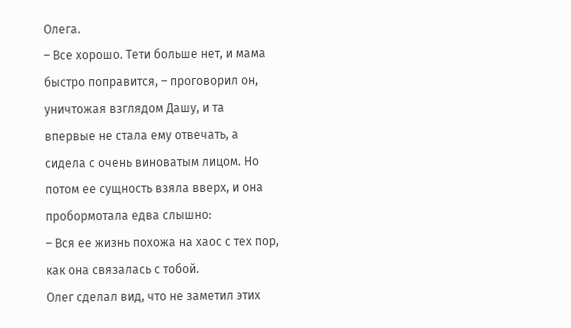Олега.
– Все хорошо. Тети больше нет, и мама быстро поправится, – проговорил он, уничтожая взглядом Дашу, и та впервые не стала ему отвечать, а сидела с очень виноватым лицом. Но потом ее сущность взяла вверх, и она пробормотала едва слышно:
– Вся ее жизнь похожа на хаос с тех пор, как она связалась с тобой.
Олег сделал вид, что не заметил этих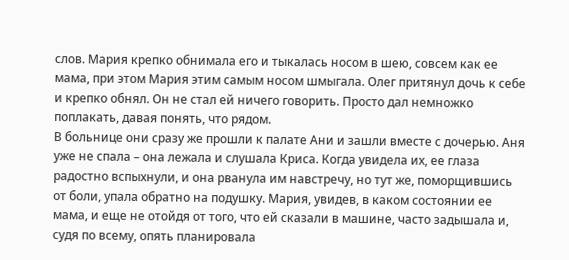слов. Мария крепко обнимала его и тыкалась носом в шею, совсем как ее мама, при этом Мария этим самым носом шмыгала. Олег притянул дочь к себе и крепко обнял. Он не стал ей ничего говорить. Просто дал немножко поплакать, давая понять, что рядом.
В больнице они сразу же прошли к палате Ани и зашли вместе с дочерью. Аня уже не спала – она лежала и слушала Криса. Когда увидела их, ее глаза радостно вспыхнули, и она рванула им навстречу, но тут же, поморщившись от боли, упала обратно на подушку. Мария, увидев, в каком состоянии ее мама, и еще не отойдя от того, что ей сказали в машине, часто задышала и, судя по всему, опять планировала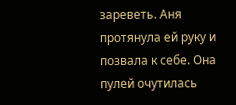зареветь. Аня протянула ей руку и позвала к себе. Она пулей очутилась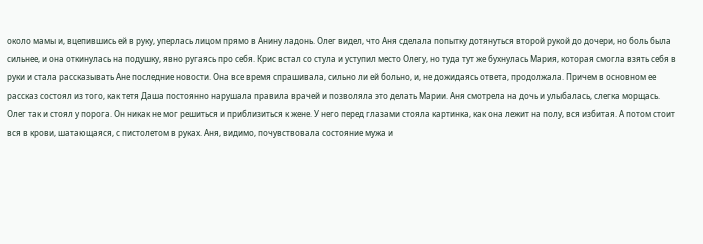около мамы и, вцепившись ей в руку, уперлась лицом прямо в Анину ладонь. Олег видел, что Аня сделала попытку дотянуться второй рукой до дочери, но боль была сильнее, и она откинулась на подушку, явно ругаясь про себя. Крис встал со стула и уступил место Олегу, но туда тут же бухнулась Мария, которая смогла взять себя в руки и стала рассказывать Ане последние новости. Она все время спрашивала, сильно ли ей больно, и, не дожидаясь ответа, продолжала. Причем в основном ее рассказ состоял из того, как тетя Даша постоянно нарушала правила врачей и позволяла это делать Марии. Аня смотрела на дочь и улыбалась, слегка морщась.
Олег так и стоял у порога. Он никак не мог решиться и приблизиться к жене. У него перед глазами стояла картинка, как она лежит на полу, вся избитая. А потом стоит вся в крови, шатающаяся, с пистолетом в руках. Аня, видимо, почувствовала состояние мужа и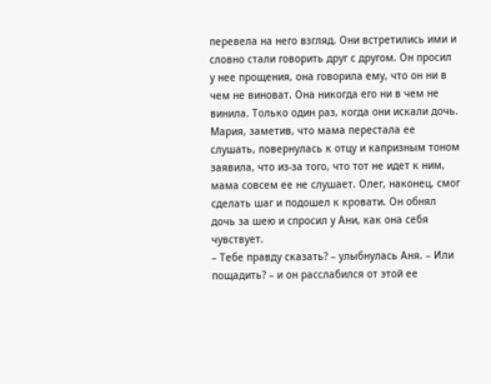перевела на него взгляд. Они встретились ими и словно стали говорить друг с другом. Он просил у нее прощения, она говорила ему, что он ни в чем не виноват. Она никогда его ни в чем не винила. Только один раз, когда они искали дочь. Мария, заметив, что мама перестала ее слушать, повернулась к отцу и капризным тоном заявила, что из-за того, что тот не идет к ним, мама совсем ее не слушает. Олег, наконец, смог сделать шаг и подошел к кровати. Он обнял дочь за шею и спросил у Ани, как она себя чувствует.
– Тебе правду сказать? – улыбнулась Аня. – Или пощадить? – и он расслабился от этой ее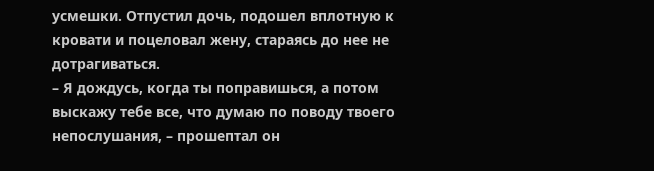усмешки. Отпустил дочь, подошел вплотную к кровати и поцеловал жену, стараясь до нее не дотрагиваться.
– Я дождусь, когда ты поправишься, а потом выскажу тебе все, что думаю по поводу твоего непослушания, – прошептал он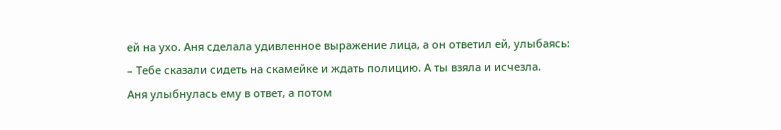ей на ухо. Аня сделала удивленное выражение лица, а он ответил ей, улыбаясь:
– Тебе сказали сидеть на скамейке и ждать полицию. А ты взяла и исчезла.
Аня улыбнулась ему в ответ, а потом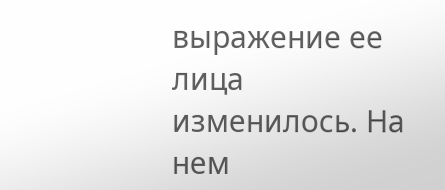выражение ее лица изменилось. На нем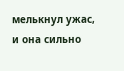мелькнул ужас, и она сильно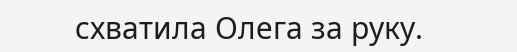схватила Олега за руку.